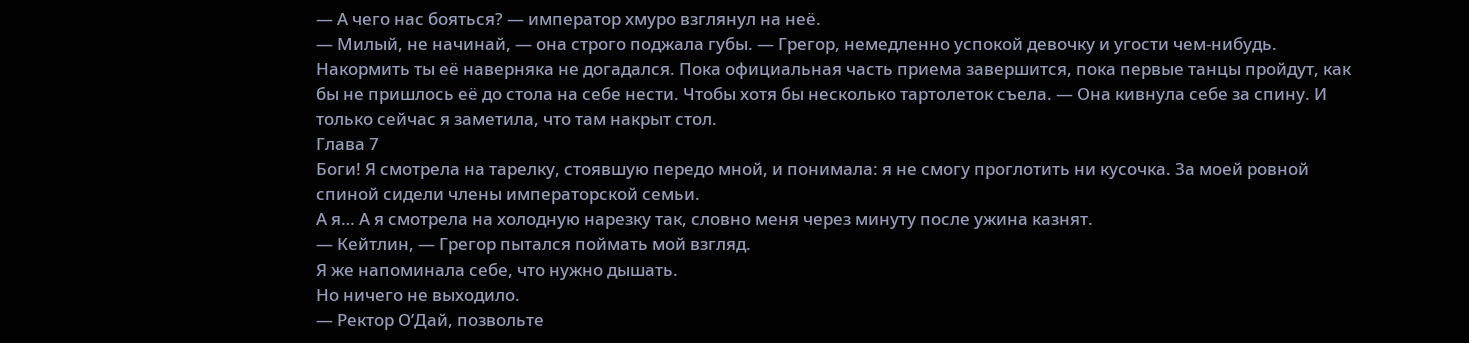— А чего нас бояться? — император хмуро взглянул на неё.
— Милый, не начинай, — она строго поджала губы. — Грегор, немедленно успокой девочку и угости чем-нибудь. Накормить ты её наверняка не догадался. Пока официальная часть приема завершится, пока первые танцы пройдут, как бы не пришлось её до стола на себе нести. Чтобы хотя бы несколько тартолеток съела. — Она кивнула себе за спину. И только сейчас я заметила, что там накрыт стол.
Глава 7
Боги! Я смотрела на тарелку, стоявшую передо мной, и понимала: я не смогу проглотить ни кусочка. За моей ровной спиной сидели члены императорской семьи.
А я… А я смотрела на холодную нарезку так, словно меня через минуту после ужина казнят.
— Кейтлин, — Грегор пытался поймать мой взгляд.
Я же напоминала себе, что нужно дышать.
Но ничего не выходило.
— Ректор О’Дай, позвольте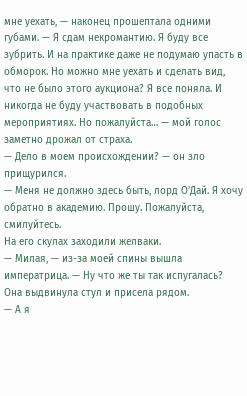мне уехать, — наконец прошептала одними губами. — Я сдам некромантию. Я буду все зубрить. И на практике даже не подумаю упасть в обморок. Но можно мне уехать и сделать вид, что не было этого аукциона? Я все поняла. И никогда не буду участвовать в подобных мероприятиях. Но пожалуйста… — мой голос заметно дрожал от страха.
— Дело в моем происхождении? — он зло прищурился.
— Меня не должно здесь быть, лорд О’Дай. Я хочу обратно в академию. Прошу. Пожалуйста, смилуйтесь.
На его скулах заходили желваки.
— Милая, — из-за моей спины вышла императрица. — Ну что же ты так испугалась?
Она выдвинула стул и присела рядом.
— А я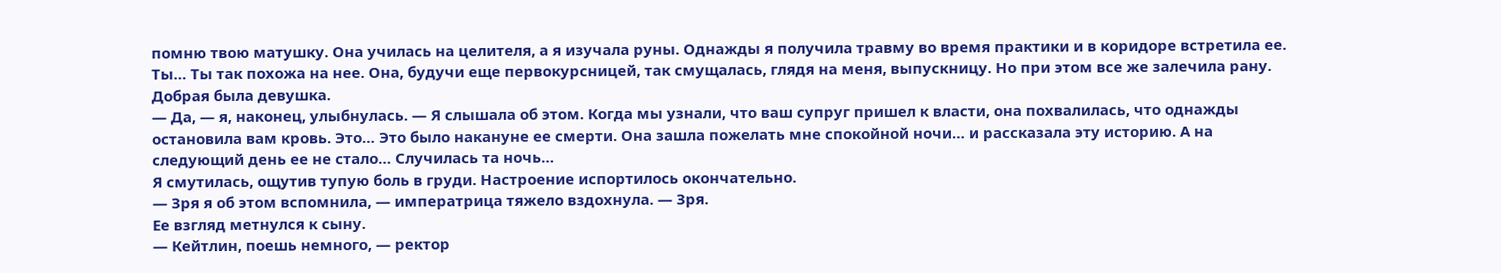помню твою матушку. Она училась на целителя, а я изучала руны. Однажды я получила травму во время практики и в коридоре встретила ее. Ты… Ты так похожа на нее. Она, будучи еще первокурсницей, так смущалась, глядя на меня, выпускницу. Но при этом все же залечила рану. Добрая была девушка.
— Да, — я, наконец, улыбнулась. — Я слышала об этом. Когда мы узнали, что ваш супруг пришел к власти, она похвалилась, что однажды остановила вам кровь. Это… Это было накануне ее смерти. Она зашла пожелать мне спокойной ночи… и рассказала эту историю. А на следующий день ее не стало… Случилась та ночь…
Я смутилась, ощутив тупую боль в груди. Настроение испортилось окончательно.
— Зря я об этом вспомнила, — императрица тяжело вздохнула. — Зря.
Ее взгляд метнулся к сыну.
— Кейтлин, поешь немного, — ректор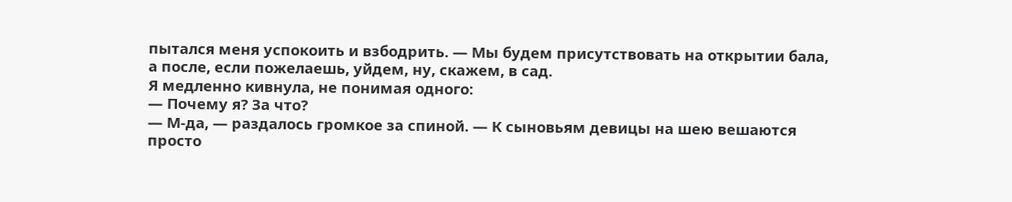пытался меня успокоить и взбодрить. — Мы будем присутствовать на открытии бала, а после, если пожелаешь, уйдем, ну, скажем, в сад.
Я медленно кивнула, не понимая одного:
— Почему я? За что?
— М-да, — раздалось громкое за спиной. — К сыновьям девицы на шею вешаются просто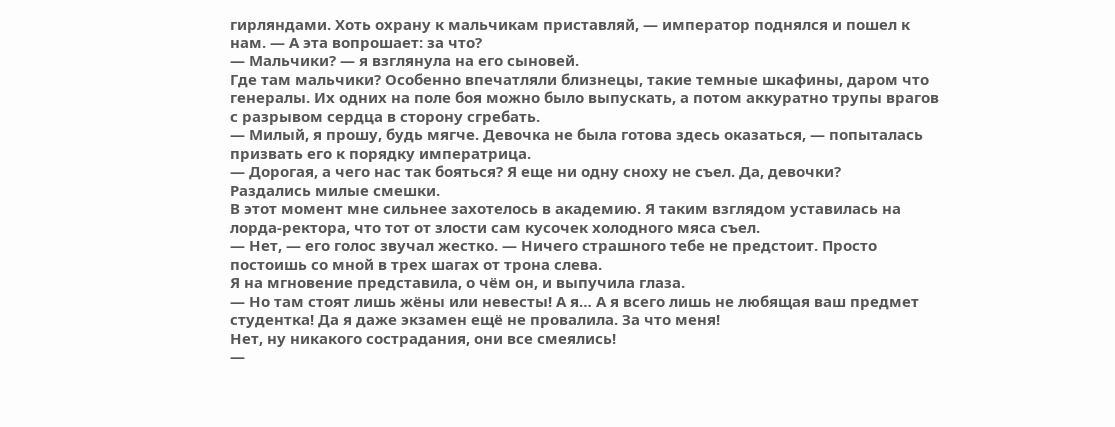гирляндами. Хоть охрану к мальчикам приставляй, — император поднялся и пошел к нам. — А эта вопрошает: за что?
— Мальчики? — я взглянула на его сыновей.
Где там мальчики? Особенно впечатляли близнецы, такие темные шкафины, даром что генералы. Их одних на поле боя можно было выпускать, а потом аккуратно трупы врагов с разрывом сердца в сторону сгребать.
— Милый, я прошу, будь мягче. Девочка не была готова здесь оказаться, — попыталась призвать его к порядку императрица.
— Дорогая, а чего нас так бояться? Я еще ни одну сноху не съел. Да, девочки?
Раздались милые смешки.
В этот момент мне сильнее захотелось в академию. Я таким взглядом уставилась на лорда-ректора, что тот от злости сам кусочек холодного мяса съел.
— Нет, — его голос звучал жестко. — Ничего страшного тебе не предстоит. Просто постоишь со мной в трех шагах от трона слева.
Я на мгновение представила, о чём он, и выпучила глаза.
— Но там стоят лишь жёны или невесты! А я… А я всего лишь не любящая ваш предмет студентка! Да я даже экзамен ещё не провалила. За что меня!
Нет, ну никакого сострадания, они все смеялись!
—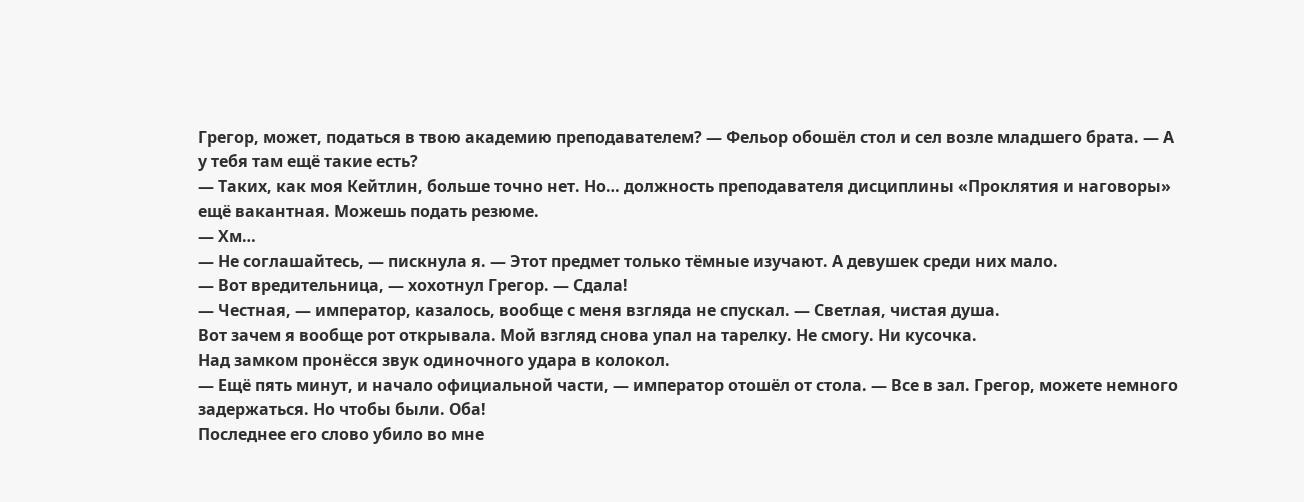Грегор, может, податься в твою академию преподавателем? — Фельор обошёл стол и сел возле младшего брата. — А у тебя там ещё такие есть?
— Таких, как моя Кейтлин, больше точно нет. Но… должность преподавателя дисциплины «Проклятия и наговоры» ещё вакантная. Можешь подать резюме.
— Хм…
— Не соглашайтесь, — пискнула я. — Этот предмет только тёмные изучают. А девушек среди них мало.
— Вот вредительница, — хохотнул Грегор. — Сдала!
— Честная, — император, казалось, вообще с меня взгляда не спускал. — Светлая, чистая душа.
Вот зачем я вообще рот открывала. Мой взгляд снова упал на тарелку. Не смогу. Ни кусочка.
Над замком пронёсся звук одиночного удара в колокол.
— Ещё пять минут, и начало официальной части, — император отошёл от стола. — Все в зал. Грегор, можете немного задержаться. Но чтобы были. Оба!
Последнее его слово убило во мне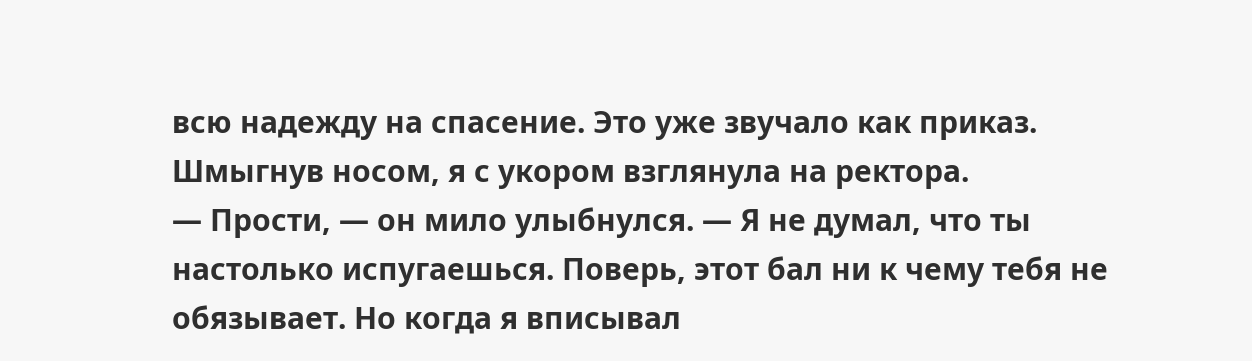всю надежду на спасение. Это уже звучало как приказ. Шмыгнув носом, я с укором взглянула на ректора.
— Прости, — он мило улыбнулся. — Я не думал, что ты настолько испугаешься. Поверь, этот бал ни к чему тебя не обязывает. Но когда я вписывал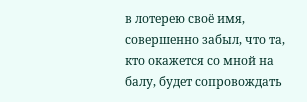в лотерею своё имя, совершенно забыл, что та, кто окажется со мной на балу, будет сопровождать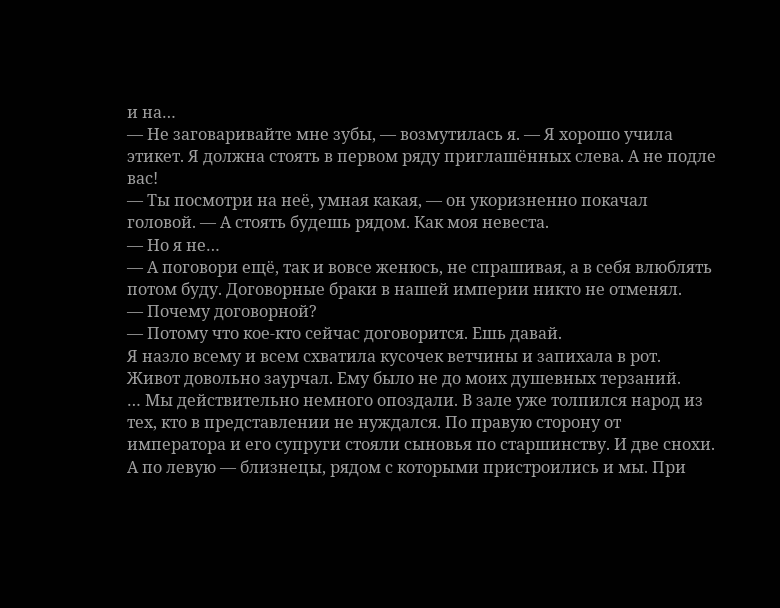и на…
— Не заговаривайте мне зубы, — возмутилась я. — Я хорошо учила этикет. Я должна стоять в первом ряду приглашённых слева. А не подле вас!
— Ты посмотри на неё, умная какая, — он укоризненно покачал головой. — А стоять будешь рядом. Как моя невеста.
— Но я не…
— А поговори ещё, так и вовсе женюсь, не спрашивая, а в себя влюблять потом буду. Договорные браки в нашей империи никто не отменял.
— Почему договорной?
— Потому что кое-кто сейчас договорится. Ешь давай.
Я назло всему и всем схватила кусочек ветчины и запихала в рот.
Живот довольно заурчал. Ему было не до моих душевных терзаний.
… Мы действительно немного опоздали. В зале уже толпился народ из тех, кто в представлении не нуждался. По правую сторону от императора и его супруги стояли сыновья по старшинству. И две снохи. А по левую — близнецы, рядом с которыми пристроились и мы. При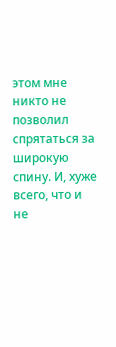этом мне никто не позволил спрятаться за широкую спину. И, хуже всего, что и не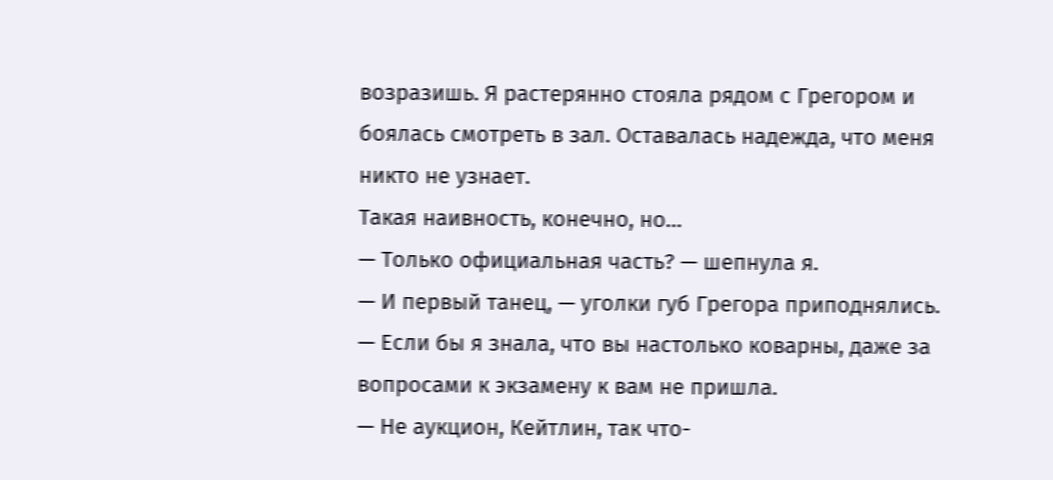возразишь. Я растерянно стояла рядом с Грегором и боялась смотреть в зал. Оставалась надежда, что меня никто не узнает.
Такая наивность, конечно, но…
— Только официальная часть? — шепнула я.
— И первый танец, — уголки губ Грегора приподнялись.
— Если бы я знала, что вы настолько коварны, даже за вопросами к экзамену к вам не пришла.
— Не аукцион, Кейтлин, так что-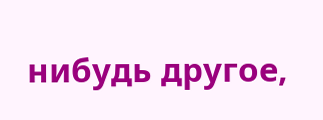нибудь другое,